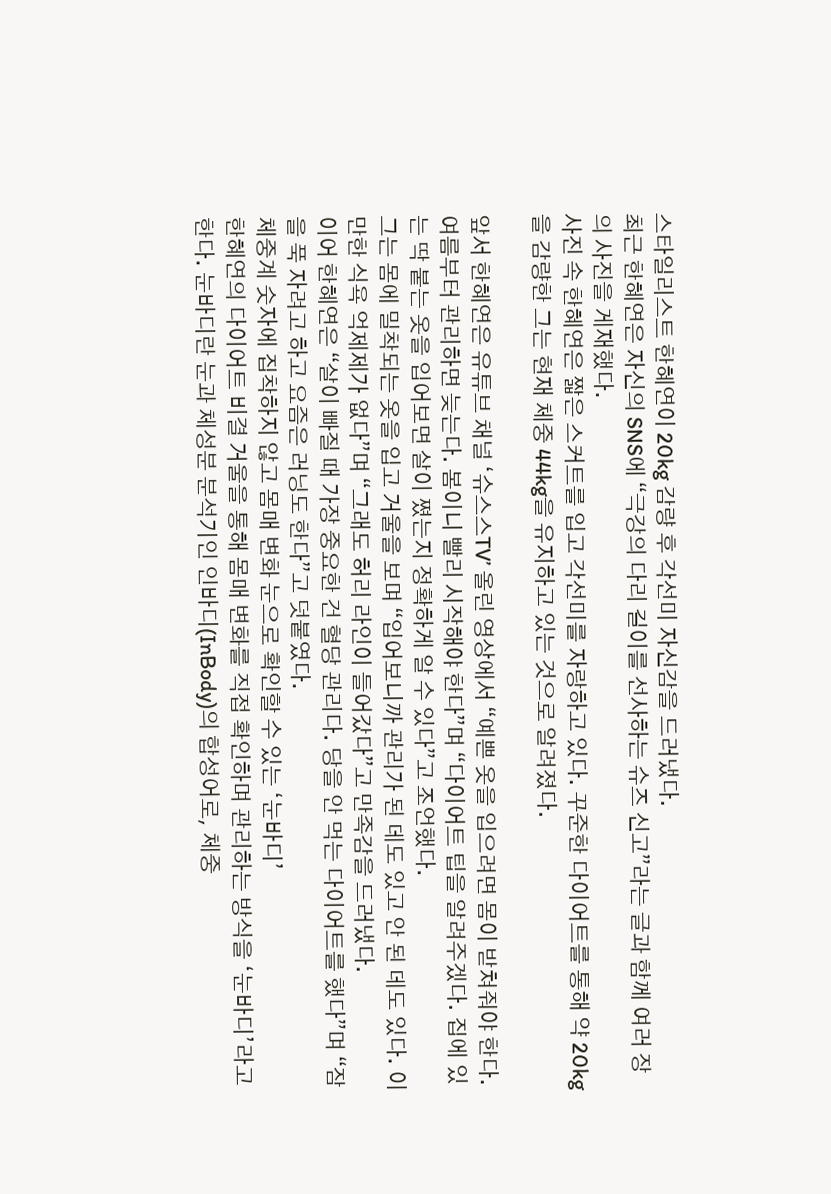스타일리스트 한혜연이 20kg 감량 후 각선미 자신감을 드러냈다.
최근 한혜연은 자신의 SNS에 “극강의 다리 길이를 선사하는 슈즈 신고”라는 글과 함께 여러 장의 사진을 게재했다.
사진 속 한혜연은 짧은 스커트를 입고 각선미를 자랑하고 있다. 꾸준한 다이어트를 통해 약 20kg을 감량한 그는 현재 체중 44kg을 유지하고 있는 것으로 알려졌다.

앞서 한혜연은 유튜브 채널 ‘슈스스TV’ 올린 영상에서 “예쁜 옷을 입으려면 몸이 받쳐줘야 한다. 여름부터 관리하면 늦는다. 봄이니 빨리 시작해야 한다”며 “다이어트 팁을 알려주겠다. 집에 있는 딱 붙는 옷을 입어보면 살이 쪘는지 정확하게 알 수 있다”고 조언했다.
그는 몸에 밀착되는 옷을 입고 거울을 보며 “입어보니까 관리가 된 데도 있고 안 된 데도 있다. 이만한 식욕 억제제가 없다”며 “그래도 허리 라인이 들어갔다”고 만족감을 드러냈다.
이어 한혜연은 “살이 빠질 때 가장 중요한 건 혈당 관리다. 당을 안 먹는 다이어트를 했다”며 “잠을 푹 자려고 하고 요즘은 러닝도 한다”고 덧붙였다.
체중계 숫자에 집착하지 않고 몸매 변화 눈으로 확인할 수 있는 ‘눈바디’
한혜연의 다이어트 비결 거울을 통해 몸매 변화를 직접 확인하며 관리하는 방식을 ‘눈바디’라고 한다. 눈바디란 눈과 체성분 분석기인 인바디(InBody)의 합성어로, 체중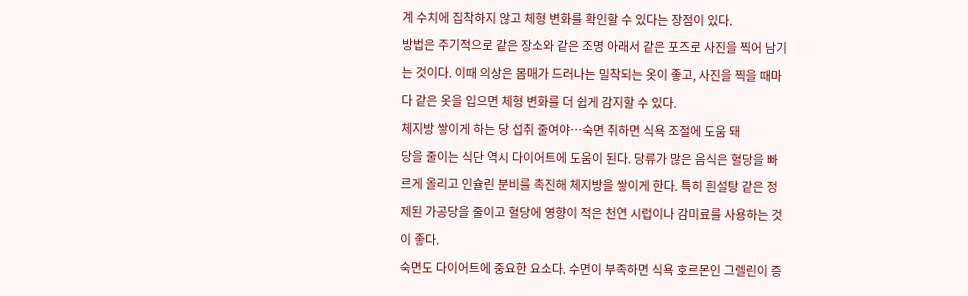계 수치에 집착하지 않고 체형 변화를 확인할 수 있다는 장점이 있다.
방법은 주기적으로 같은 장소와 같은 조명 아래서 같은 포즈로 사진을 찍어 남기는 것이다. 이때 의상은 몸매가 드러나는 밀착되는 옷이 좋고, 사진을 찍을 때마다 같은 옷을 입으면 체형 변화를 더 쉽게 감지할 수 있다.
체지방 쌓이게 하는 당 섭취 줄여야…숙면 취하면 식욕 조절에 도움 돼
당을 줄이는 식단 역시 다이어트에 도움이 된다. 당류가 많은 음식은 혈당을 빠르게 올리고 인슐린 분비를 촉진해 체지방을 쌓이게 한다. 특히 흰설탕 같은 정제된 가공당을 줄이고 혈당에 영향이 적은 천연 시럽이나 감미료를 사용하는 것이 좋다.
숙면도 다이어트에 중요한 요소다. 수면이 부족하면 식욕 호르몬인 그렐린이 증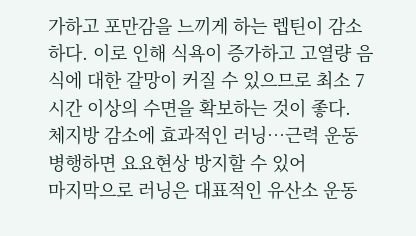가하고 포만감을 느끼게 하는 렙틴이 감소하다. 이로 인해 식욕이 증가하고 고열량 음식에 대한 갈망이 커질 수 있으므로 최소 7시간 이상의 수면을 확보하는 것이 좋다.
체지방 감소에 효과적인 러닝…근력 운동 병행하면 요요현상 방지할 수 있어
마지막으로 러닝은 대표적인 유산소 운동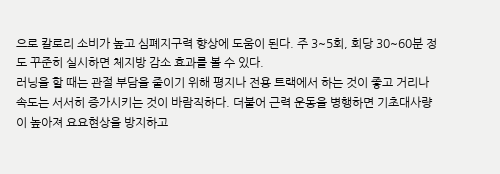으로 칼로리 소비가 높고 심폐지구력 향상에 도움이 된다. 주 3~5회, 회당 30~60분 정도 꾸준히 실시하면 체지방 감소 효과를 볼 수 있다.
러닝을 할 때는 관절 부담을 줄이기 위해 평지나 전용 트랙에서 하는 것이 좋고 거리나 속도는 서서히 증가시키는 것이 바람직하다. 더불어 근력 운동을 병행하면 기초대사량이 높아져 요요현상을 방지하고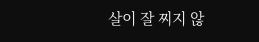살이 잘 찌지 않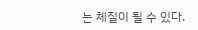는 체질이 될 수 있다.